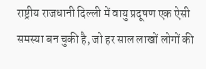राष्ट्रीय राजधानी दिल्ली में वायु प्रदूषण एक ऐसी समस्या बन चुकी है, जो हर साल लाखों लोगों की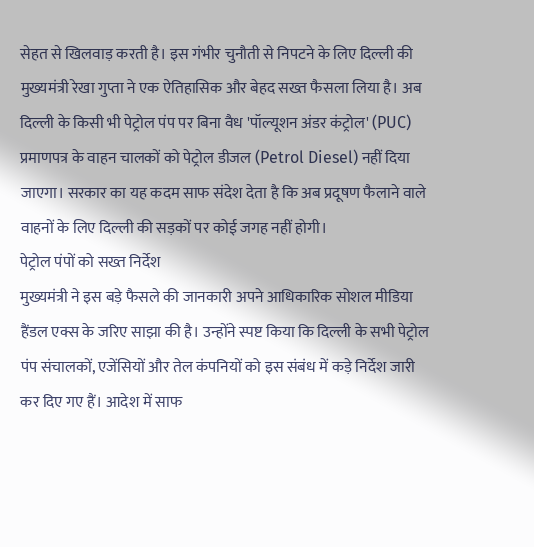सेहत से खिलवाड़ करती है। इस गंभीर चुनौती से निपटने के लिए दिल्ली की मुख्यमंत्री रेखा गुप्ता ने एक ऐतिहासिक और बेहद सख्त फैसला लिया है। अब दिल्ली के किसी भी पेट्रोल पंप पर बिना वैध 'पॉल्यूशन अंडर कंट्रोल' (PUC) प्रमाणपत्र के वाहन चालकों को पेट्रोल डीजल (Petrol Diesel) नहीं दिया जाएगा। सरकार का यह कदम साफ संदेश देता है कि अब प्रदूषण फैलाने वाले वाहनों के लिए दिल्ली की सड़कों पर कोई जगह नहीं होगी।
पेट्रोल पंपों को सख्त निर्देश
मुख्यमंत्री ने इस बड़े फैसले की जानकारी अपने आधिकारिक सोशल मीडिया हैंडल एक्स के जरिए साझा की है। उन्होंने स्पष्ट किया कि दिल्ली के सभी पेट्रोल पंप संचालकों, एजेंसियों और तेल कंपनियों को इस संबंध में कड़े निर्देश जारी कर दिए गए हैं। आदेश में साफ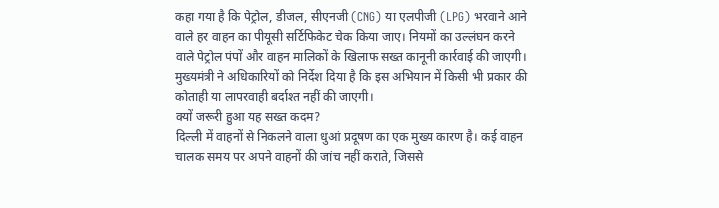कहा गया है कि पेट्रोल, डीजल, सीएनजी (CNG) या एलपीजी (LPG) भरवाने आने वाले हर वाहन का पीयूसी सर्टिफिकेट चेक किया जाए। नियमों का उल्लंघन करने वाले पेट्रोल पंपों और वाहन मालिकों के खिलाफ सख्त कानूनी कार्रवाई की जाएगी। मुख्यमंत्री ने अधिकारियों को निर्देश दिया है कि इस अभियान में किसी भी प्रकार की कोताही या लापरवाही बर्दाश्त नहीं की जाएगी।
क्यों जरूरी हुआ यह सख्त कदम?
दिल्ली में वाहनों से निकलने वाला धुआं प्रदूषण का एक मुख्य कारण है। कई वाहन चालक समय पर अपने वाहनों की जांच नहीं कराते, जिससे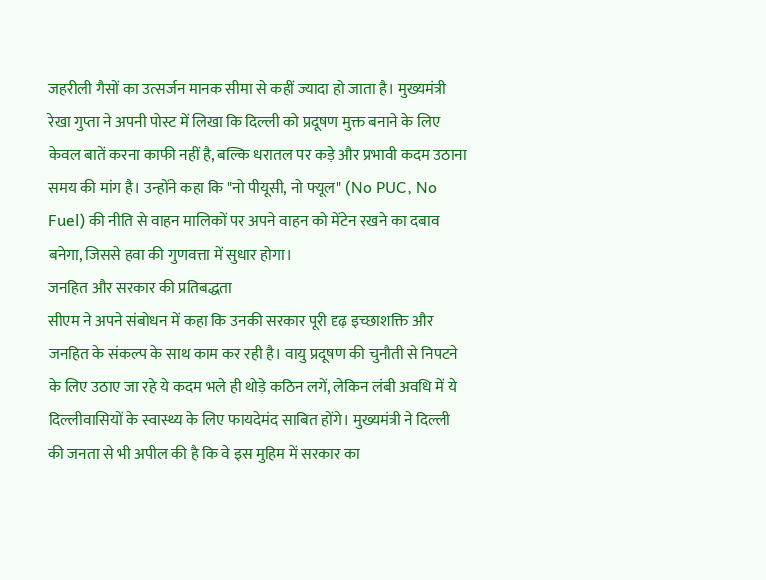जहरीली गैसों का उत्सर्जन मानक सीमा से कहीं ज्यादा हो जाता है। मुख्यमंत्री रेखा गुप्ता ने अपनी पोस्ट में लिखा कि दिल्ली को प्रदूषण मुक्त बनाने के लिए केवल बातें करना काफी नहीं है, बल्कि धरातल पर कड़े और प्रभावी कदम उठाना समय की मांग है। उन्होंने कहा कि "नो पीयूसी, नो फ्यूल" (No PUC, No Fuel) की नीति से वाहन मालिकों पर अपने वाहन को मेंटेन रखने का दबाव बनेगा, जिससे हवा की गुणवत्ता में सुधार होगा।
जनहित और सरकार की प्रतिबद्धता
सीएम ने अपने संबोधन में कहा कि उनकी सरकार पूरी दृढ़ इच्छाशक्ति और जनहित के संकल्प के साथ काम कर रही है। वायु प्रदूषण की चुनौती से निपटने के लिए उठाए जा रहे ये कदम भले ही थोड़े कठिन लगें, लेकिन लंबी अवधि में ये दिल्लीवासियों के स्वास्थ्य के लिए फायदेमंद साबित होंगे। मुख्यमंत्री ने दिल्ली की जनता से भी अपील की है कि वे इस मुहिम में सरकार का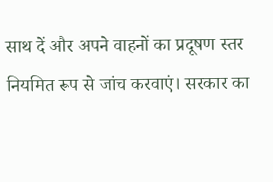साथ दें और अपने वाहनों का प्रदूषण स्तर नियमित रूप से जांच करवाएं। सरकार का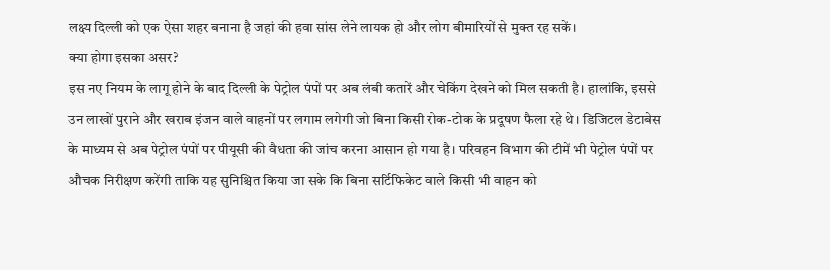लक्ष्य दिल्ली को एक ऐसा शहर बनाना है जहां की हवा सांस लेने लायक हो और लोग बीमारियों से मुक्त रह सकें।
क्या होगा इसका असर?
इस नए नियम के लागू होने के बाद दिल्ली के पेट्रोल पंपों पर अब लंबी कतारें और चेकिंग देखने को मिल सकती है। हालांकि, इससे उन लाखों पुराने और खराब इंजन वाले वाहनों पर लगाम लगेगी जो बिना किसी रोक-टोक के प्रदूषण फैला रहे थे। डिजिटल डेटाबेस के माध्यम से अब पेट्रोल पंपों पर पीयूसी की वैधता की जांच करना आसान हो गया है। परिवहन विभाग की टीमें भी पेट्रोल पंपों पर औचक निरीक्षण करेंगी ताकि यह सुनिश्चित किया जा सके कि बिना सर्टिफिकेट वाले किसी भी वाहन को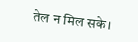तेल न मिल सके।